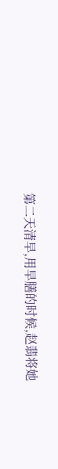第二天清早,用早膳的时候,赵翡将她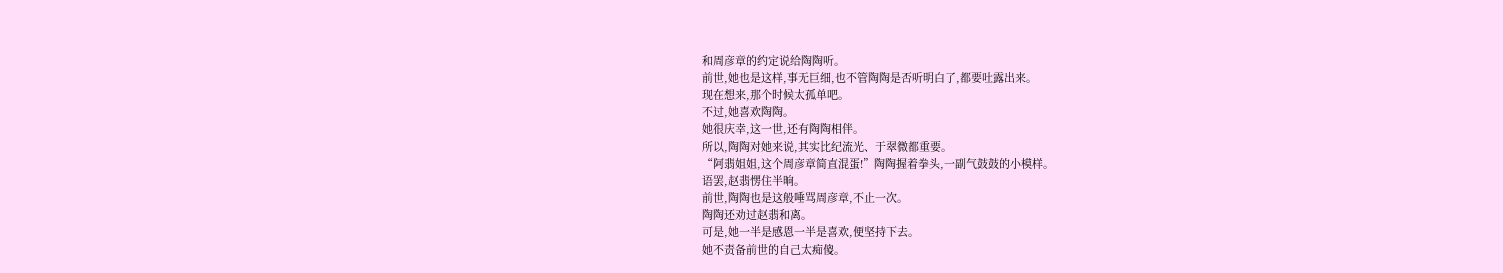和周彦章的约定说给陶陶听。
前世,她也是这样,事无巨细,也不管陶陶是否听明白了,都要吐露出来。
现在想来,那个时候太孤单吧。
不过,她喜欢陶陶。
她很庆幸,这一世,还有陶陶相伴。
所以,陶陶对她来说,其实比纪流光、于翠微都重要。
“阿翡姐姐,这个周彦章简直混蛋!”陶陶握着拳头,一副气鼓鼓的小模样。
语罢,赵翡愣住半晌。
前世,陶陶也是这般唾骂周彦章,不止一次。
陶陶还劝过赵翡和离。
可是,她一半是感恩一半是喜欢,便坚持下去。
她不责备前世的自己太痴傻。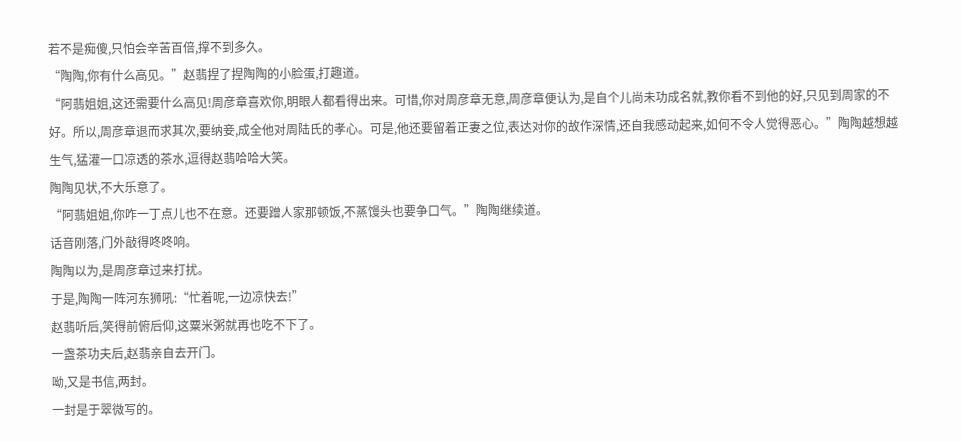若不是痴傻,只怕会辛苦百倍,撑不到多久。
“陶陶,你有什么高见。”赵翡捏了捏陶陶的小脸蛋,打趣道。
“阿翡姐姐,这还需要什么高见!周彦章喜欢你,明眼人都看得出来。可惜,你对周彦章无意,周彦章便认为,是自个儿尚未功成名就,教你看不到他的好,只见到周家的不好。所以,周彦章退而求其次,要纳妾,成全他对周陆氏的孝心。可是,他还要留着正妻之位,表达对你的故作深情,还自我感动起来,如何不令人觉得恶心。”陶陶越想越生气,猛灌一口凉透的茶水,逗得赵翡哈哈大笑。
陶陶见状,不大乐意了。
“阿翡姐姐,你咋一丁点儿也不在意。还要蹭人家那顿饭,不蒸馒头也要争口气。”陶陶继续道。
话音刚落,门外敲得咚咚响。
陶陶以为,是周彦章过来打扰。
于是,陶陶一阵河东狮吼:“忙着呢,一边凉快去!”
赵翡听后,笑得前俯后仰,这粟米粥就再也吃不下了。
一盏茶功夫后,赵翡亲自去开门。
呦,又是书信,两封。
一封是于翠微写的。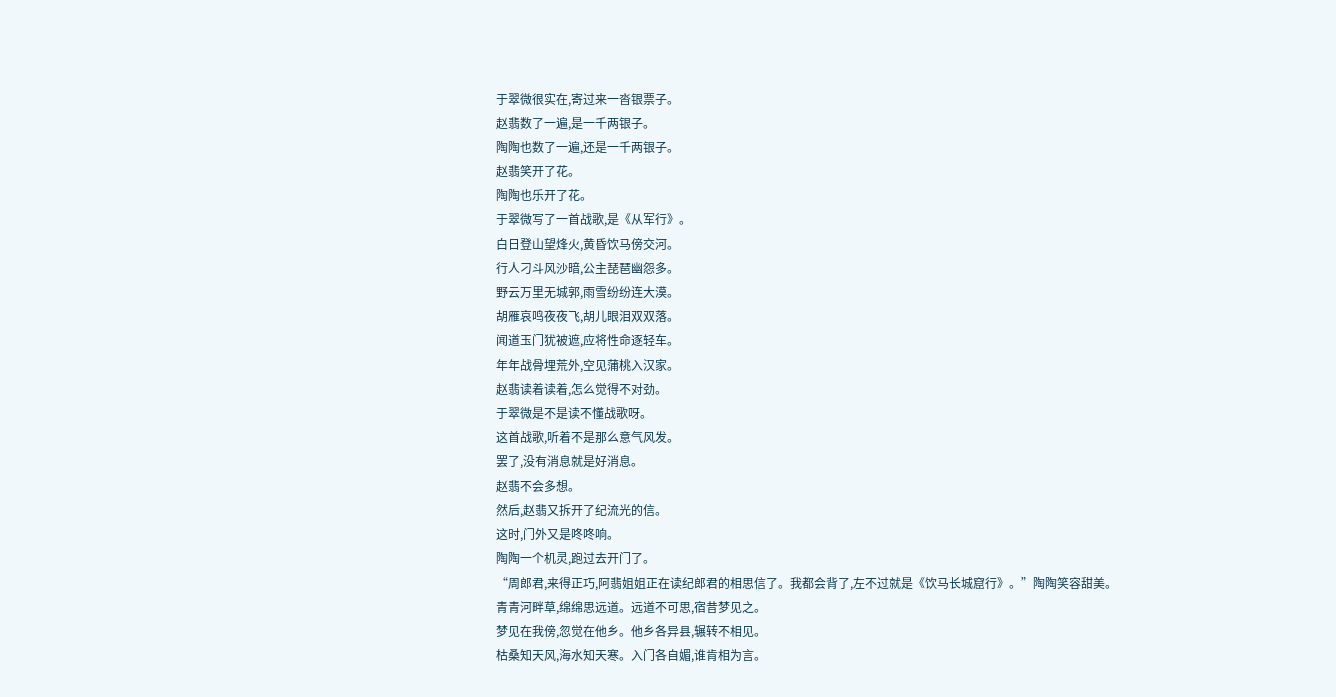于翠微很实在,寄过来一沓银票子。
赵翡数了一遍,是一千两银子。
陶陶也数了一遍,还是一千两银子。
赵翡笑开了花。
陶陶也乐开了花。
于翠微写了一首战歌,是《从军行》。
白日登山望烽火,黄昏饮马傍交河。
行人刁斗风沙暗,公主琵琶幽怨多。
野云万里无城郭,雨雪纷纷连大漠。
胡雁哀鸣夜夜飞,胡儿眼泪双双落。
闻道玉门犹被遮,应将性命逐轻车。
年年战骨埋荒外,空见蒲桃入汉家。
赵翡读着读着,怎么觉得不对劲。
于翠微是不是读不懂战歌呀。
这首战歌,听着不是那么意气风发。
罢了,没有消息就是好消息。
赵翡不会多想。
然后,赵翡又拆开了纪流光的信。
这时,门外又是咚咚响。
陶陶一个机灵,跑过去开门了。
“周郎君,来得正巧,阿翡姐姐正在读纪郎君的相思信了。我都会背了,左不过就是《饮马长城窟行》。”陶陶笑容甜美。
青青河畔草,绵绵思远道。远道不可思,宿昔梦见之。
梦见在我傍,忽觉在他乡。他乡各异县,辗转不相见。
枯桑知天风,海水知天寒。入门各自媚,谁肯相为言。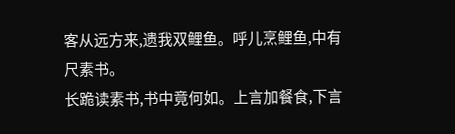客从远方来,遗我双鲤鱼。呼儿烹鲤鱼,中有尺素书。
长跪读素书,书中竟何如。上言加餐食,下言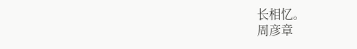长相忆。
周彦章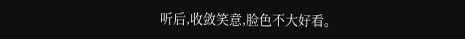听后,收敛笑意,脸色不大好看。